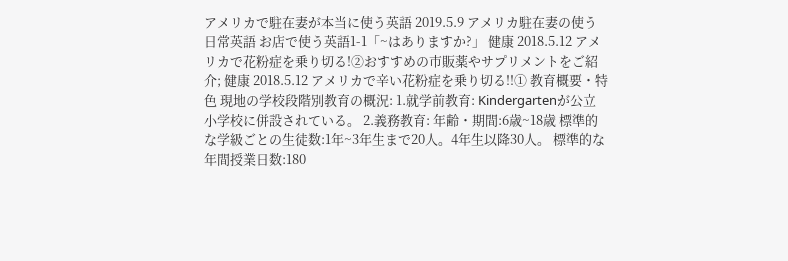アメリカで駐在妻が本当に使う英語 2019.5.9 アメリカ駐在妻の使う日常英語 お店で使う英語1-1「~はありますか?」 健康 2018.5.12 アメリカで花粉症を乗り切る!②おすすめの市販薬やサプリメントをご紹介; 健康 2018.5.12 アメリカで辛い花粉症を乗り切る!!① 教育概要・特色 現地の学校段階別教育の概況: 1.就学前教育: Kindergartenが公立小学校に併設されている。 2.義務教育: 年齢・期間:6歳~18歳 標準的な学級ごとの生徒数:1年~3年生まで20人。4年生以降30人。 標準的な年間授業日数:180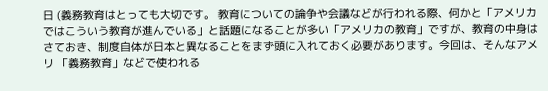日 (義務教育はとっても大切です。 教育についての論争や会議などが行われる際、何かと「アメリカではこういう教育が進んでいる」と話題になることが多い「アメリカの教育」ですが、教育の中身はさておき、制度自体が日本と異なることをまず頭に入れておく必要があります。今回は、そんなアメリ 「義務教育」などで使われる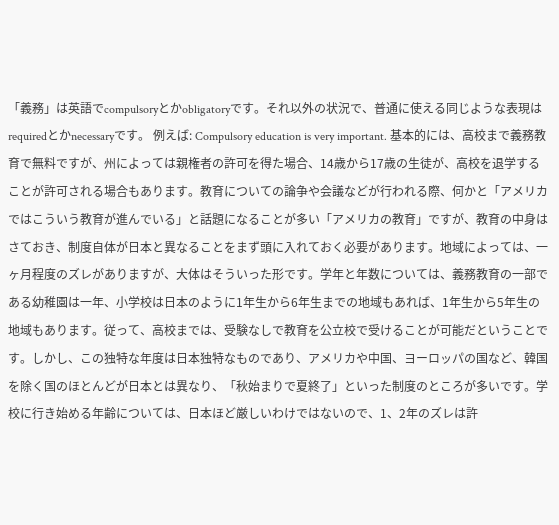「義務」は英語でcompulsoryとかobligatoryです。それ以外の状況で、普通に使える同じような表現はrequiredとかnecessaryです。 例えば: Compulsory education is very important. 基本的には、高校まで義務教育で無料ですが、州によっては親権者の許可を得た場合、14歳から17歳の生徒が、高校を退学することが許可される場合もあります。教育についての論争や会議などが行われる際、何かと「アメリカではこういう教育が進んでいる」と話題になることが多い「アメリカの教育」ですが、教育の中身はさておき、制度自体が日本と異なることをまず頭に入れておく必要があります。地域によっては、一ヶ月程度のズレがありますが、大体はそういった形です。学年と年数については、義務教育の一部である幼稚園は一年、小学校は日本のように1年生から6年生までの地域もあれば、1年生から5年生の地域もあります。従って、高校までは、受験なしで教育を公立校で受けることが可能だということです。しかし、この独特な年度は日本独特なものであり、アメリカや中国、ヨーロッパの国など、韓国を除く国のほとんどが日本とは異なり、「秋始まりで夏終了」といった制度のところが多いです。学校に行き始める年齢については、日本ほど厳しいわけではないので、1、2年のズレは許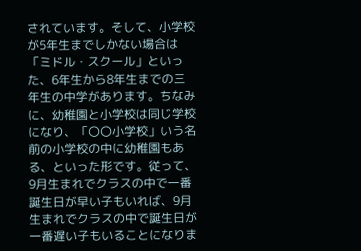されています。そして、小学校が5年生までしかない場合は「ミドル・スクール」といった、6年生から8年生までの三年生の中学があります。ちなみに、幼稚園と小学校は同じ学校になり、「〇〇小学校」いう名前の小学校の中に幼稚園もある、といった形です。従って、9月生まれでクラスの中で一番誕生日が早い子もいれば、9月生まれでクラスの中で誕生日が一番遅い子もいることになりま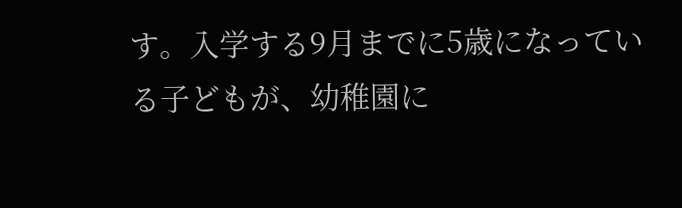す。入学する9月までに5歳になっている子どもが、幼稚園に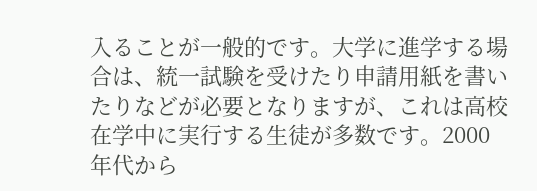入ることが一般的です。大学に進学する場合は、統一試験を受けたり申請用紙を書いたりなどが必要となりますが、これは高校在学中に実行する生徒が多数です。2000年代から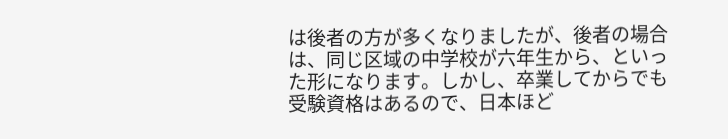は後者の方が多くなりましたが、後者の場合は、同じ区域の中学校が六年生から、といった形になります。しかし、卒業してからでも受験資格はあるので、日本ほど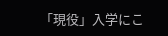「現役」入学にこ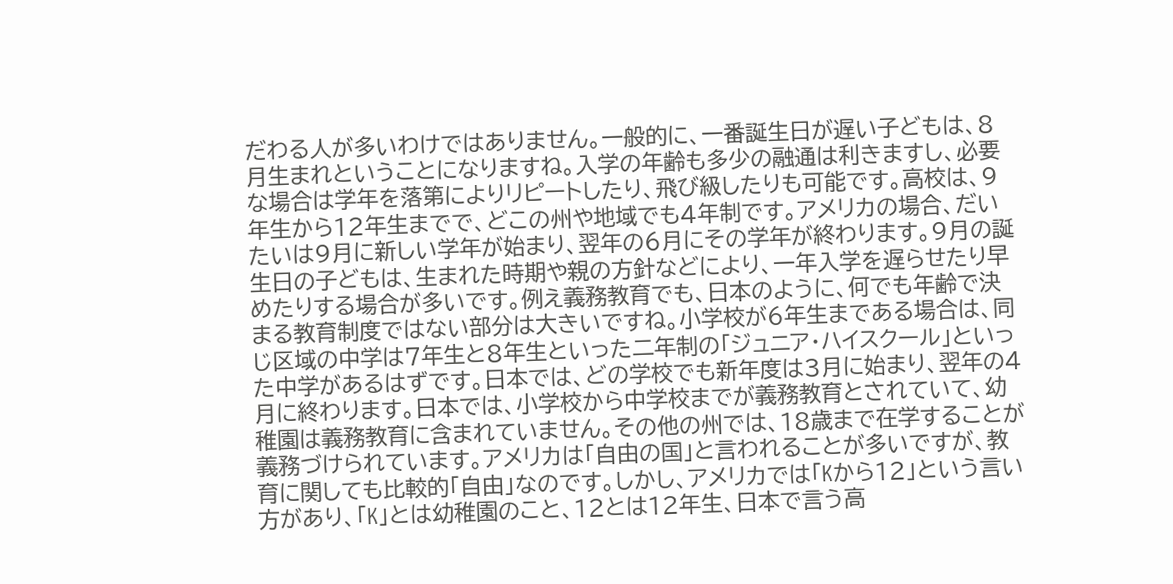だわる人が多いわけではありません。一般的に、一番誕生日が遅い子どもは、8月生まれということになりますね。入学の年齢も多少の融通は利きますし、必要な場合は学年を落第によりリピートしたり、飛び級したりも可能です。高校は、9年生から12年生までで、どこの州や地域でも4年制です。アメリカの場合、だいたいは9月に新しい学年が始まり、翌年の6月にその学年が終わります。9月の誕生日の子どもは、生まれた時期や親の方針などにより、一年入学を遅らせたり早めたりする場合が多いです。例え義務教育でも、日本のように、何でも年齢で決まる教育制度ではない部分は大きいですね。小学校が6年生まである場合は、同じ区域の中学は7年生と8年生といった二年制の「ジュニア・ハイスクール」といった中学があるはずです。日本では、どの学校でも新年度は3月に始まり、翌年の4月に終わります。日本では、小学校から中学校までが義務教育とされていて、幼稚園は義務教育に含まれていません。その他の州では、18歳まで在学することが義務づけられています。アメリカは「自由の国」と言われることが多いですが、教育に関しても比較的「自由」なのです。しかし、アメリカでは「Kから12」という言い方があり、「K」とは幼稚園のこと、12とは12年生、日本で言う高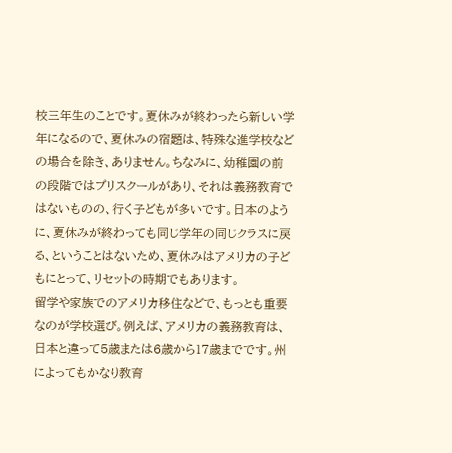校三年生のことです。夏休みが終わったら新しい学年になるので、夏休みの宿題は、特殊な進学校などの場合を除き、ありません。ちなみに、幼稚園の前の段階ではプリスクールがあり、それは義務教育ではないものの、行く子どもが多いです。日本のように、夏休みが終わっても同じ学年の同じクラスに戻る、ということはないため、夏休みはアメリカの子どもにとって、リセットの時期でもあります。
留学や家族でのアメリカ移住などで、もっとも重要なのが学校選び。例えば、アメリカの義務教育は、日本と違って5歳または6歳から17歳までです。州によってもかなり教育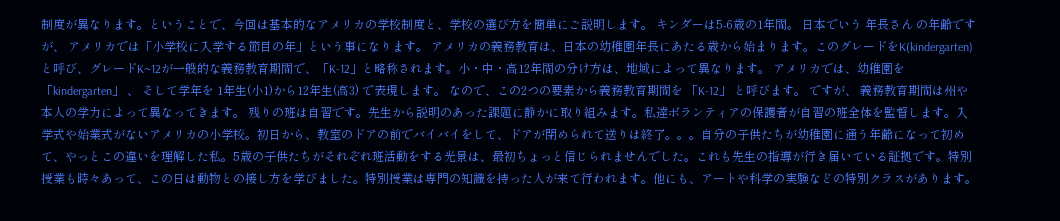制度が異なります。ということで、今回は基本的なアメリカの学校制度と、学校の選び方を簡単にご説明します。 キンダーは5-6歳の1年間。 日本でいう 年長さん の年齢ですが、 アメリカでは「小学校に入学する節目の年」という事になります。 アメリカの義務教育は、日本の幼稚園年長にあたる歳から始まります。このグレードをK(kindergarten)と呼び、グレードK~12が一般的な義務教育期間で、「K-12」と略称されます。小・中・高12年間の分け方は、地域によって異なります。 アメリカでは、幼稚園を 「kindergarten」 、 そして学年を 1年生(小1)から12年生(高3) で表現します。 なので、この2つの要素から義務教育期間を 「K-12」 と呼びます。 ですが、 義務教育期間は州や本人の学力によって異なってきます。 残りの班は自習です。先生から説明のあった課題に静かに取り組みます。私達ボランティアの保護者が自習の班全体を監督します。入学式や始業式がないアメリカの小学校。初日から、教室のドアの前でバイバイをして、ドアが閉められて送りは終了。。。自分の子供たちが幼稚園に通う年齢になって初めて、やっとこの違いを理解した私。5歳の子供たちがそれぞれ班活動をする光景は、最初ちょっと信じられませんでした。これも先生の指導が行き届いている証拠です。特別授業も時々あって、この日は動物との接し方を学びました。特別授業は専門の知識を持った人が来て行われます。他にも、アートや科学の実験などの特別クラスがあります。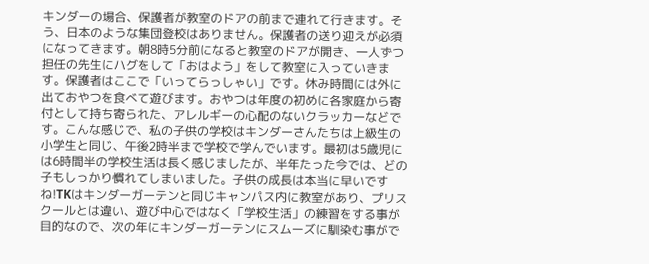キンダーの場合、保護者が教室のドアの前まで連れて行きます。そう、日本のような集団登校はありません。保護者の送り迎えが必須になってきます。朝8時5分前になると教室のドアが開き、一人ずつ担任の先生にハグをして「おはよう」をして教室に入っていきます。保護者はここで「いってらっしゃい」です。休み時間には外に出ておやつを食べて遊びます。おやつは年度の初めに各家庭から寄付として持ち寄られた、アレルギーの心配のないクラッカーなどです。こんな感じで、私の子供の学校はキンダーさんたちは上級生の小学生と同じ、午後2時半まで学校で学んでいます。最初は5歳児には6時間半の学校生活は長く感じましたが、半年たった今では、どの子もしっかり慣れてしまいました。子供の成長は本当に早いですね!TKはキンダーガーテンと同じキャンパス内に教室があり、プリスクールとは違い、遊び中心ではなく「学校生活」の練習をする事が目的なので、次の年にキンダーガーテンにスムーズに馴染む事がで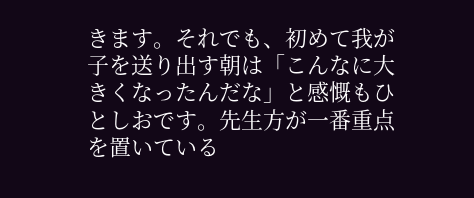きます。それでも、初めて我が子を送り出す朝は「こんなに大きくなったんだな」と感慨もひとしおです。先生方が一番重点を置いている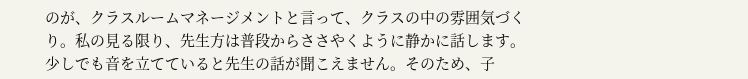のが、クラスルームマネージメントと言って、クラスの中の雰囲気づくり。私の見る限り、先生方は普段からささやくように静かに話します。少しでも音を立てていると先生の話が聞こえません。そのため、子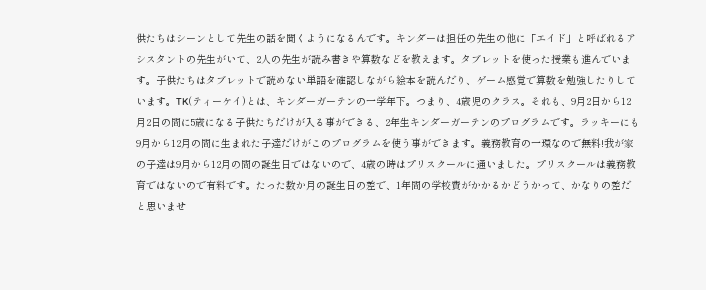供たちはシーンとして先生の話を聞くようになるんです。キンダーは担任の先生の他に「エイド」と呼ばれるアシスタントの先生がいて、2人の先生が読み書きや算数などを教えます。タブレットを使った授業も進んでいます。子供たちはタブレットで読めない単語を確認しながら絵本を読んだり、ゲーム感覚で算数を勉強したりしています。TK(ティーケイ)とは、キンダーガーテンの一学年下。つまり、4歳児のクラス。それも、9月2日から12月2日の間に5歳になる子供たちだけが入る事ができる、2年生キンダーガーテンのプログラムです。ラッキーにも9月から12月の間に生まれた子達だけがこのプログラムを使う事ができます。義務教育の一環なので無料!我が家の子達は9月から12月の間の誕生日ではないので、4歳の時はプリスクールに通いました。プリスクールは義務教育ではないので有料です。たった数か月の誕生日の差で、1年間の学校費がかかるかどうかって、かなりの差だと思いませ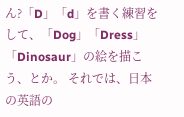ん?「D」「d」を書く練習をして、「Dog」「Dress」「Dinosaur」の絵を描こう、とか。 それでは、日本の英語の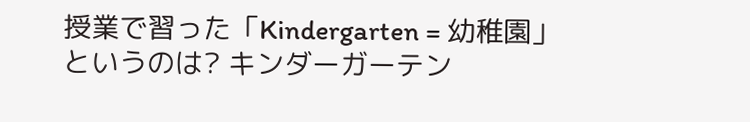授業で習った「Kindergarten = 幼稚園」というのは? キンダーガーテン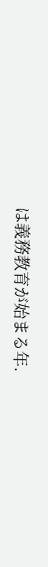は義務教育が始まる年.